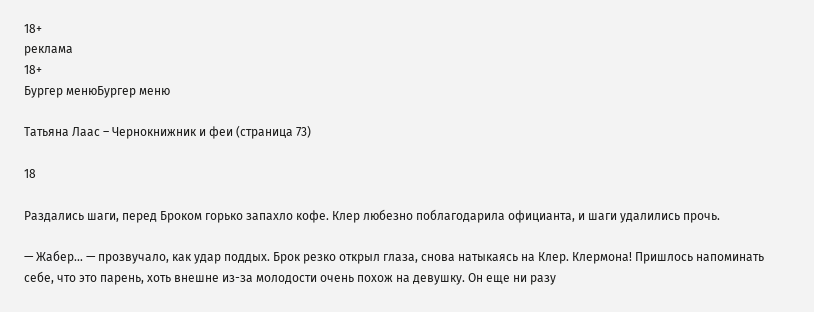18+
реклама
18+
Бургер менюБургер меню

Татьяна Лаас – Чернокнижник и феи (страница 73)

18

Раздались шаги, перед Броком горько запахло кофе. Клер любезно поблагодарила официанта, и шаги удалились прочь.

— Жабер… — прозвучало, как удар поддых. Брок резко открыл глаза, снова натыкаясь на Клер. Клермона! Пришлось напоминать себе, что это парень, хоть внешне из-за молодости очень похож на девушку. Он еще ни разу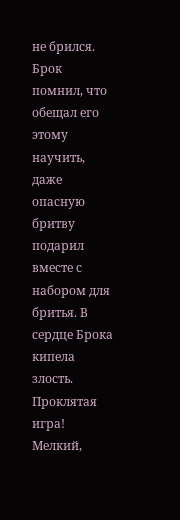не брился. Брок помнил, что обещал его этому научить, даже опасную бритву подарил вместе с набором для бритья. В сердце Брока кипела злость. Проклятая игра! Мелкий,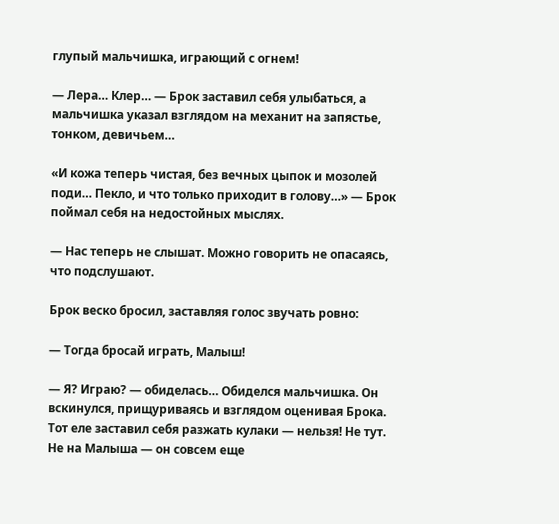глупый мальчишка, играющий с огнем!

— Лера… Клер… — Брок заставил себя улыбаться, а мальчишка указал взглядом на механит на запястье, тонком, девичьем…

«И кожа теперь чистая, без вечных цыпок и мозолей поди… Пекло, и что только приходит в голову…» — Брок поймал себя на недостойных мыслях.

— Нас теперь не слышат. Можно говорить не опасаясь, что подслушают.

Брок веско бросил, заставляя голос звучать ровно:

— Тогда бросай играть, Малыш!

— Я? Играю? — обиделась… Обиделся мальчишка. Он вскинулся, прищуриваясь и взглядом оценивая Брока. Тот еле заставил себя разжать кулаки — нельзя! Не тут. Не на Малыша — он совсем еще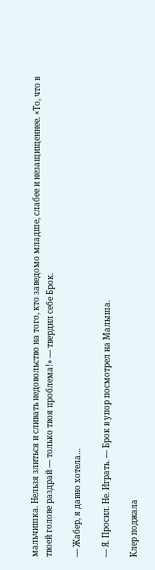мальчишка. Нельзя злиться и сливать недовольство на того, кто заведомо младше, слабее и незащищеннее. «То, что в твоей голове раздрай — только твоя проблема!» — твердил себе Брок.

— Жабер, я давно хотела…

— Я. Просил. Не. Играть. — Брок в упор посмотрел на Малыша.

Клер поджала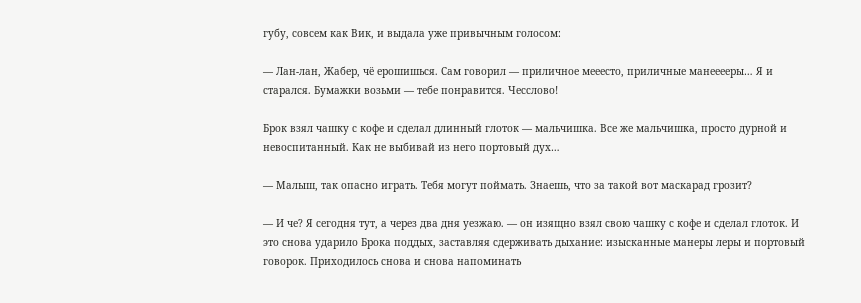губу, совсем как Вик, и выдала уже привычным голосом:

— Лан-лан, Жабер, чё ерошишься. Сам говорил — приличное мееесто, приличные манееееры… Я и старался. Бумажки возьми — тебе понравится. Чесслово!

Брок взял чашку с кофе и сделал длинный глоток — мальчишка. Все же мальчишка, просто дурной и невоспитанный. Как не выбивай из него портовый дух…

— Малыш, так опасно играть. Тебя могут поймать. Знаешь, что за такой вот маскарад грозит?

— И че? Я сегодня тут, а через два дня уезжаю. — он изящно взял свою чашку с кофе и сделал глоток. И это снова ударило Брока поддых, заставляя сдерживать дыхание: изысканные манеры леры и портовый говорок. Приходилось снова и снова напоминать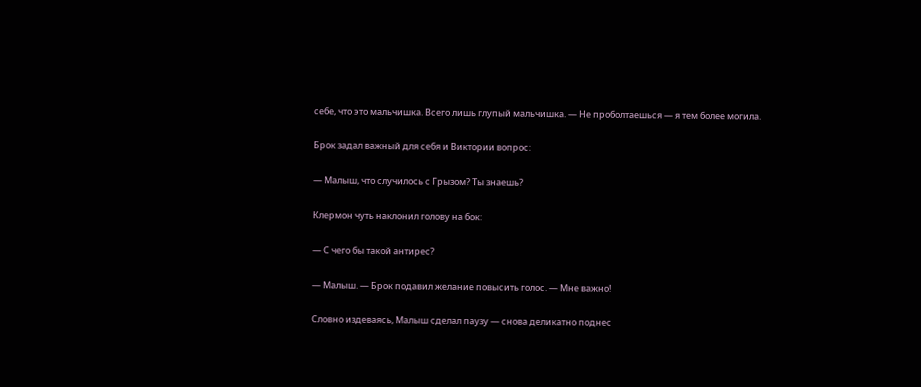себе, что это мальчишка. Всего лишь глупый мальчишка. — Не проболтаешься — я тем более могила.

Брок задал важный для себя и Виктории вопрос:

— Малыш, что случилось с Грызом? Ты знаешь?

Клермон чуть наклонил голову на бок:

— С чего бы такой антирес?

— Малыш. — Брок подавил желание повысить голос. — Мне важно!

Словно издеваясь, Малыш сделал паузу — снова деликатно поднес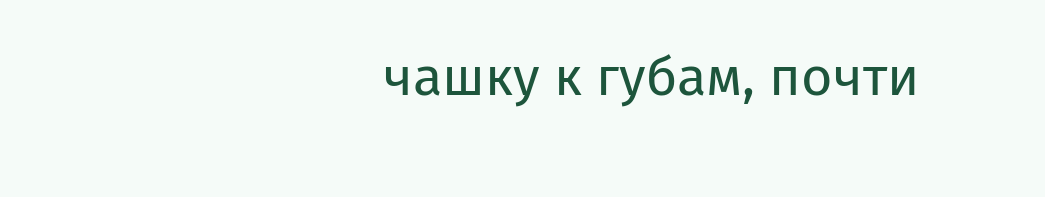чашку к губам, почти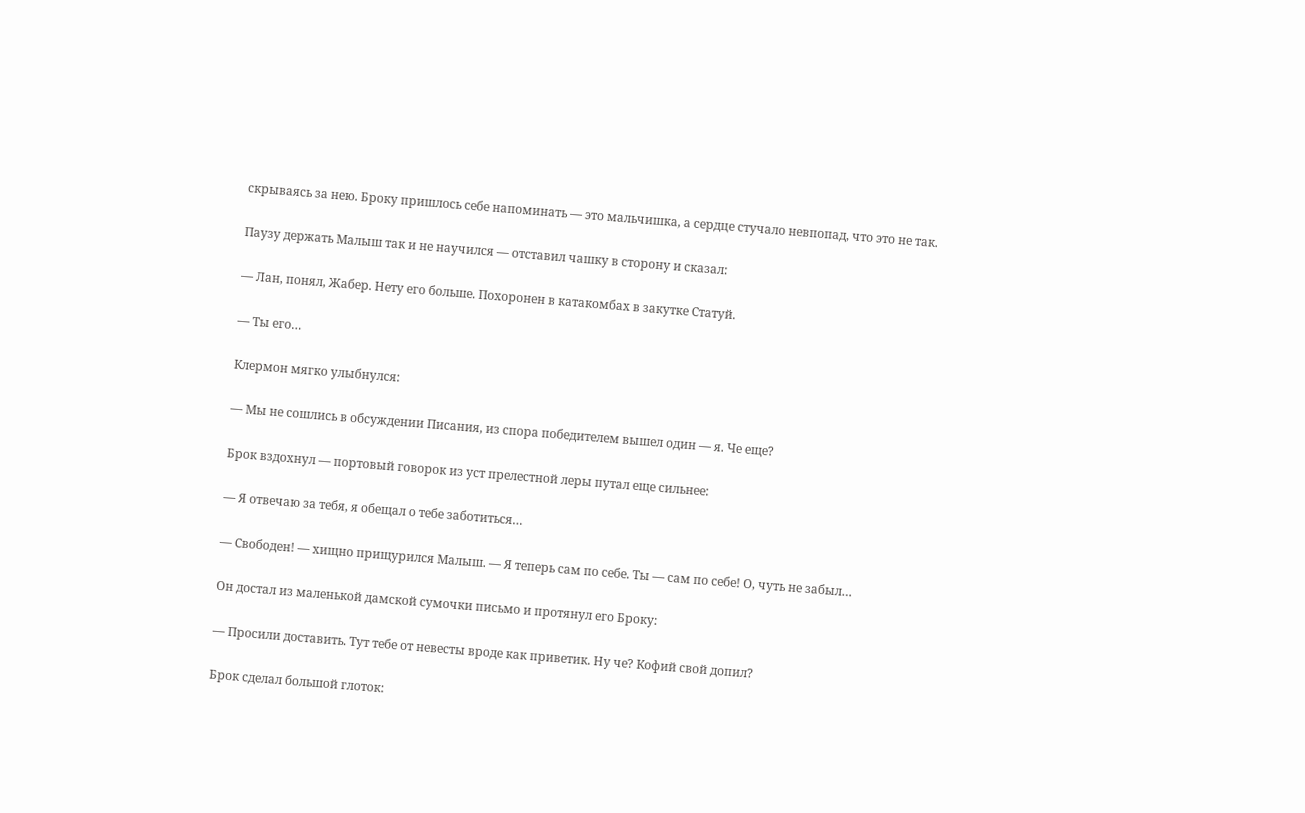скрываясь за нею. Броку пришлось себе напоминать — это мальчишка, а сердце стучало невпопад, что это не так.

Паузу держать Малыш так и не научился — отставил чашку в сторону и сказал:

— Лан, понял, Жабер. Нету его больше. Похоронен в катакомбах в закутке Статуй.

— Ты его…

Клермон мягко улыбнулся:

— Мы не сошлись в обсуждении Писания, из спора победителем вышел один — я. Че еще?

Брок вздохнул — портовый говорок из уст прелестной леры путал еще сильнее:

— Я отвечаю за тебя, я обещал о тебе заботиться…

— Свободен! — хищно прищурился Малыш. — Я теперь сам по себе. Ты — сам по себе! О, чуть не забыл…

Он достал из маленькой дамской сумочки письмо и протянул его Броку:

— Просили доставить. Тут тебе от невесты вроде как приветик. Ну че? Кофий свой допил?

Брок сделал большой глоток: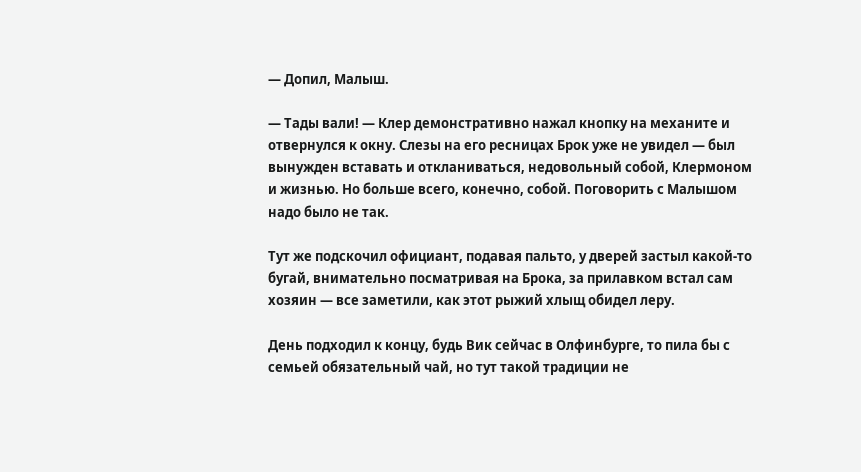— Допил, Малыш.

— Тады вали! — Клер демонстративно нажал кнопку на механите и отвернулся к окну. Слезы на его ресницах Брок уже не увидел — был вынужден вставать и откланиваться, недовольный собой, Клермоном и жизнью. Но больше всего, конечно, собой. Поговорить с Малышом надо было не так.

Тут же подскочил официант, подавая пальто, у дверей застыл какой-то бугай, внимательно посматривая на Брока, за прилавком встал сам хозяин — все заметили, как этот рыжий хлыщ обидел леру.

День подходил к концу, будь Вик сейчас в Олфинбурге, то пила бы с семьей обязательный чай, но тут такой традиции не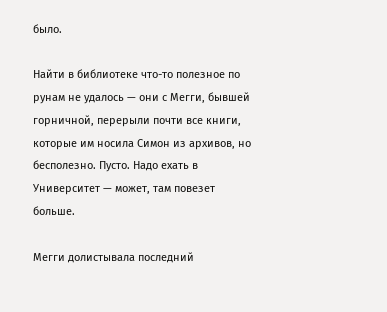было.

Найти в библиотеке что-то полезное по рунам не удалось — они с Мегги, бывшей горничной, перерыли почти все книги, которые им носила Симон из архивов, но бесполезно. Пусто. Надо ехать в Университет — может, там повезет больше.

Мегги долистывала последний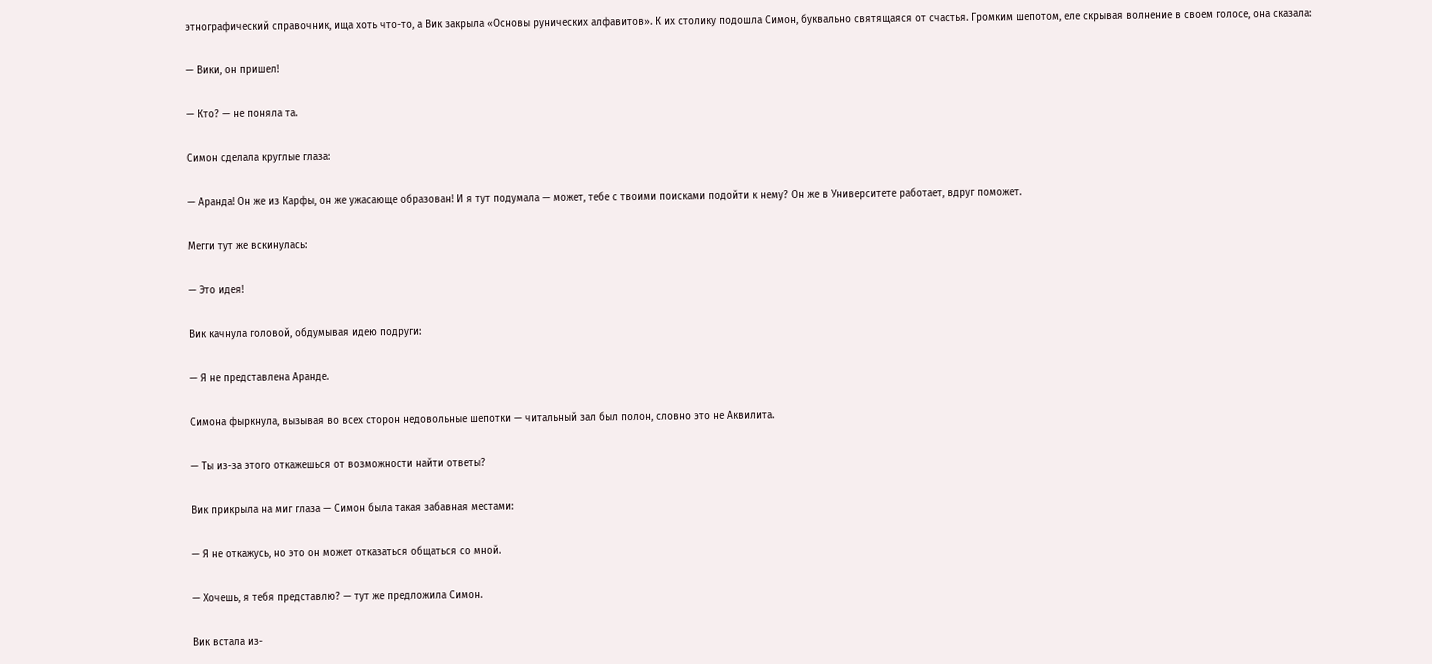этнографический справочник, ища хоть что-то, а Вик закрыла «Основы рунических алфавитов». К их столику подошла Симон, буквально святящаяся от счастья. Громким шепотом, еле скрывая волнение в своем голосе, она сказала:

— Вики, он пришел!

— Кто? — не поняла та.

Симон сделала круглые глаза:

— Аранда! Он же из Карфы, он же ужасающе образован! И я тут подумала — может, тебе с твоими поисками подойти к нему? Он же в Университете работает, вдруг поможет.

Мегги тут же вскинулась:

— Это идея!

Вик качнула головой, обдумывая идею подруги:

— Я не представлена Аранде.

Симона фыркнула, вызывая во всех сторон недовольные шепотки — читальный зал был полон, словно это не Аквилита.

— Ты из-за этого откажешься от возможности найти ответы?

Вик прикрыла на миг глаза — Симон была такая забавная местами:

— Я не откажусь, но это он может отказаться общаться со мной.

— Хочешь, я тебя представлю? — тут же предложила Симон.

Вик встала из-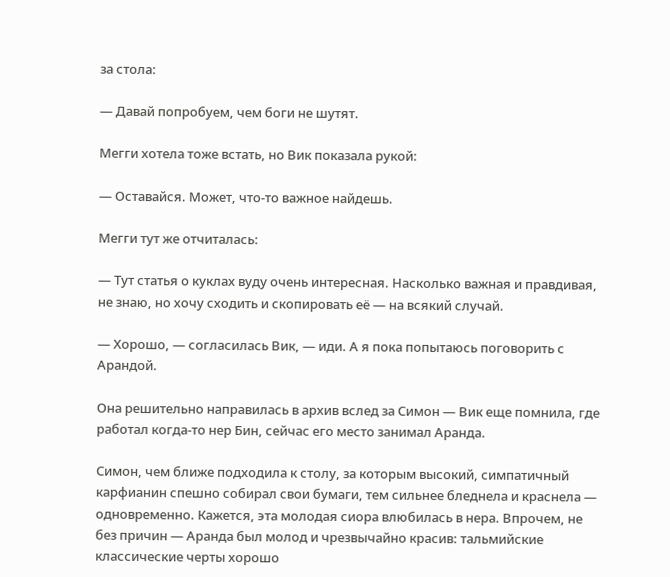за стола:

— Давай попробуем, чем боги не шутят.

Мегги хотела тоже встать, но Вик показала рукой:

— Оставайся. Может, что-то важное найдешь.

Мегги тут же отчиталась:

— Тут статья о куклах вуду очень интересная. Насколько важная и правдивая, не знаю, но хочу сходить и скопировать её — на всякий случай.

— Хорошо, — согласилась Вик, — иди. А я пока попытаюсь поговорить с Арандой.

Она решительно направилась в архив вслед за Симон — Вик еще помнила, где работал когда-то нер Бин, сейчас его место занимал Аранда.

Симон, чем ближе подходила к столу, за которым высокий, симпатичный карфианин спешно собирал свои бумаги, тем сильнее бледнела и краснела — одновременно. Кажется, эта молодая сиора влюбилась в нера. Впрочем, не без причин — Аранда был молод и чрезвычайно красив: тальмийские классические черты хорошо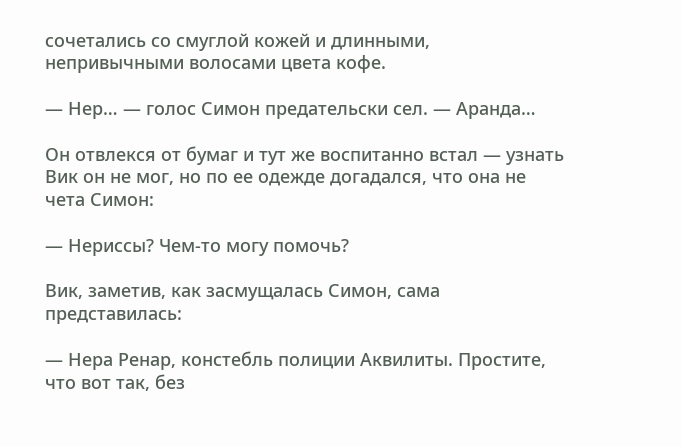сочетались со смуглой кожей и длинными, непривычными волосами цвета кофе.

— Нер… — голос Симон предательски сел. — Аранда…

Он отвлекся от бумаг и тут же воспитанно встал — узнать Вик он не мог, но по ее одежде догадался, что она не чета Симон:

— Нериссы? Чем-то могу помочь?

Вик, заметив, как засмущалась Симон, сама представилась:

— Нера Ренар, констебль полиции Аквилиты. Простите, что вот так, без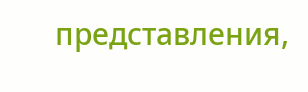представления,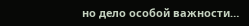но дело особой важности…